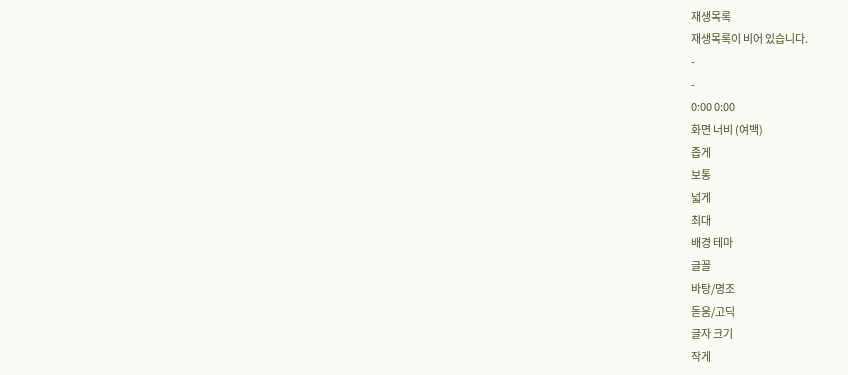재생목록
재생목록이 비어 있습니다.
-
-
0:00 0:00
화면 너비 (여백)
좁게
보통
넓게
최대
배경 테마
글꼴
바탕/명조
돋움/고딕
글자 크기
작게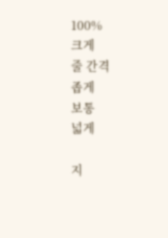100%
크게
줄 간격
좁게
보통
넓게

지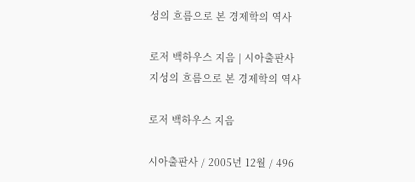성의 흐름으로 본 경제학의 역사

로저 백하우스 지음 | 시아출판사
지성의 흐름으로 본 경제학의 역사

로저 백하우스 지음

시아출판사 / 2005년 12월 / 496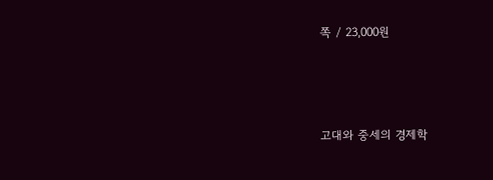쪽 / 23,000원



고대와 중세의 경제학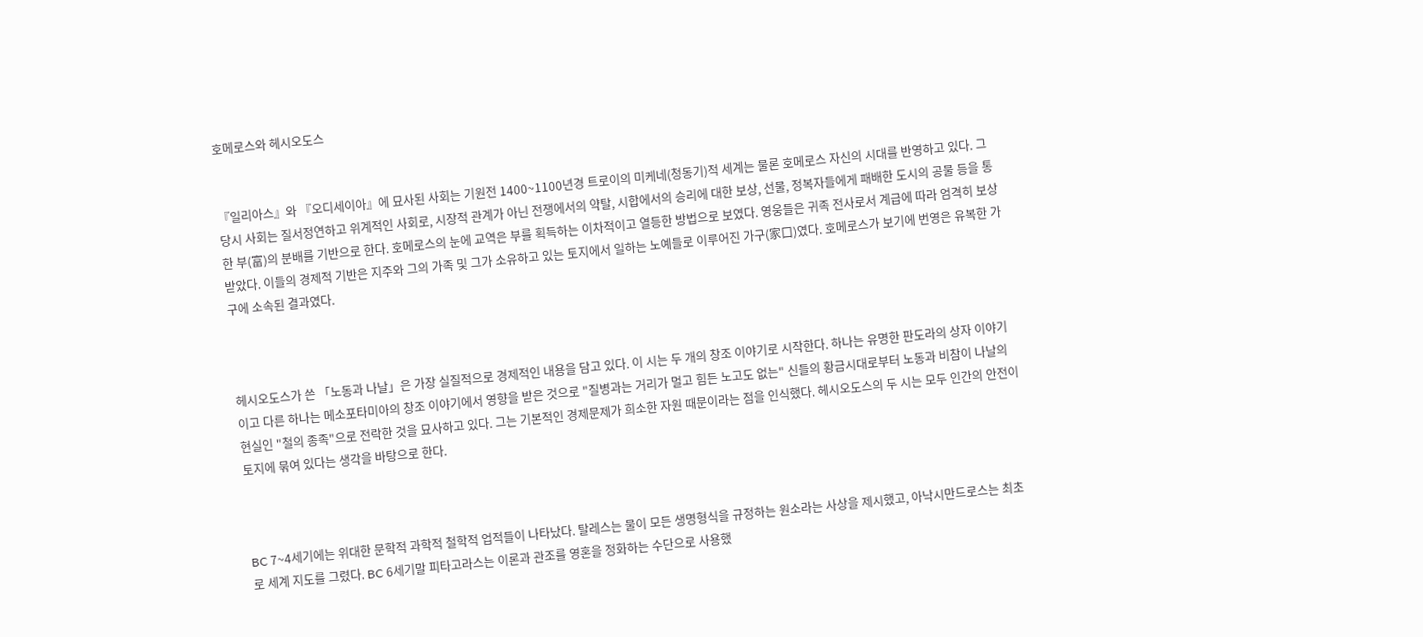호메로스와 헤시오도스


『일리아스』와 『오디세이아』에 묘사된 사회는 기원전 1400~1100년경 트로이의 미케네(청동기)적 세계는 물론 호메로스 자신의 시대를 반영하고 있다. 그 당시 사회는 질서정연하고 위계적인 사회로, 시장적 관계가 아닌 전쟁에서의 약탈, 시합에서의 승리에 대한 보상, 선물, 정복자들에게 패배한 도시의 공물 등을 통한 부(富)의 분배를 기반으로 한다. 호메로스의 눈에 교역은 부를 획득하는 이차적이고 열등한 방법으로 보였다. 영웅들은 귀족 전사로서 계급에 따라 엄격히 보상받았다. 이들의 경제적 기반은 지주와 그의 가족 및 그가 소유하고 있는 토지에서 일하는 노예들로 이루어진 가구(家口)였다. 호메로스가 보기에 번영은 유복한 가구에 소속된 결과였다.



헤시오도스가 쓴 「노동과 나날」은 가장 실질적으로 경제적인 내용을 담고 있다. 이 시는 두 개의 창조 이야기로 시작한다. 하나는 유명한 판도라의 상자 이야기이고 다른 하나는 메소포타미아의 창조 이야기에서 영향을 받은 것으로 "질병과는 거리가 멀고 힘든 노고도 없는" 신들의 황금시대로부터 노동과 비참이 나날의 현실인 "철의 종족"으로 전락한 것을 묘사하고 있다. 그는 기본적인 경제문제가 희소한 자원 때문이라는 점을 인식했다. 헤시오도스의 두 시는 모두 인간의 안전이 토지에 묶여 있다는 생각을 바탕으로 한다.



BC 7~4세기에는 위대한 문학적 과학적 철학적 업적들이 나타났다. 탈레스는 물이 모든 생명형식을 규정하는 원소라는 사상을 제시했고, 아낙시만드로스는 최초로 세계 지도를 그렸다. BC 6세기말 피타고라스는 이론과 관조를 영혼을 정화하는 수단으로 사용했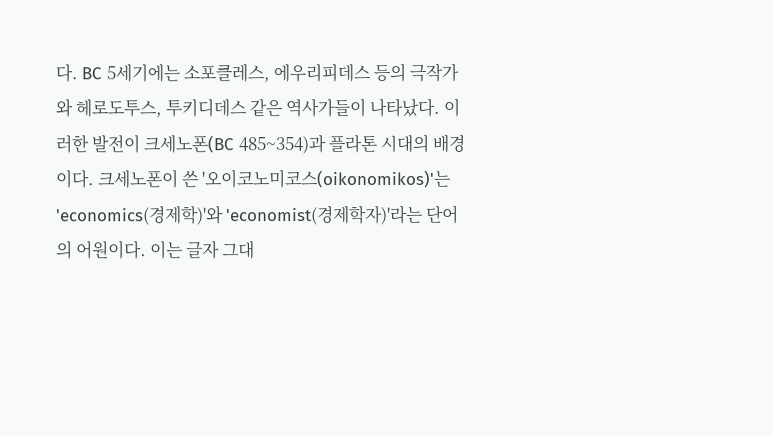다. BC 5세기에는 소포클레스, 에우리피데스 등의 극작가와 헤로도투스, 투키디데스 같은 역사가들이 나타났다. 이러한 발전이 크세노폰(BC 485~354)과 플라톤 시대의 배경이다. 크세노폰이 쓴 '오이코노미코스(oikonomikos)'는 'economics(경제학)'와 'economist(경제학자)'라는 단어의 어원이다. 이는 글자 그대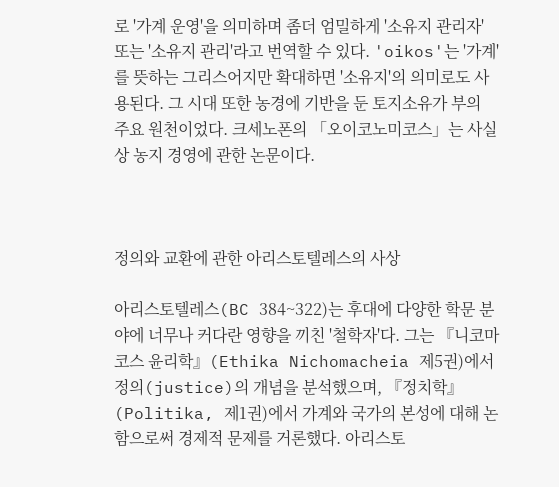로 '가계 운영'을 의미하며 좀더 엄밀하게 '소유지 관리자' 또는 '소유지 관리'라고 번역할 수 있다. 'oikos'는 '가계'를 뜻하는 그리스어지만 확대하면 '소유지'의 의미로도 사용된다. 그 시대 또한 농경에 기반을 둔 토지소유가 부의 주요 원천이었다. 크세노폰의 「오이코노미코스」는 사실상 농지 경영에 관한 논문이다.



정의와 교환에 관한 아리스토텔레스의 사상

아리스토텔레스(BC 384~322)는 후대에 다양한 학문 분야에 너무나 커다란 영향을 끼친 '철학자'다. 그는 『니코마코스 윤리학』(Ethika Nichomacheia 제5권)에서 정의(justice)의 개념을 분석했으며, 『정치학』(Politika, 제1권)에서 가계와 국가의 본성에 대해 논함으로써 경제적 문제를 거론했다. 아리스토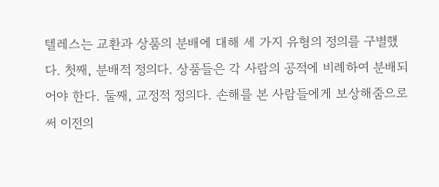텔레스는 교환과 상품의 분배에 대해 세 가지 유형의 정의를 구별했다. 첫째, 분배적 정의다. 상품들은 각 사람의 공적에 비례하여 분배되어야 한다. 둘째, 교정적 정의다. 손해를 본 사람들에게 보상해줌으로써 이전의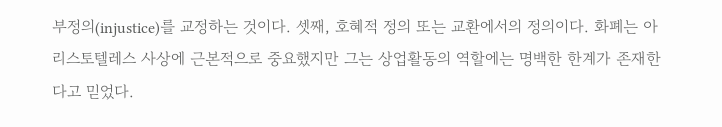부정의(injustice)를 교정하는 것이다. 셋째, 호혜적 정의 또는 교환에서의 정의이다. 화폐는 아리스토텔레스 사상에 근본적으로 중요했지만 그는 상업활동의 역할에는 명백한 한계가 존재한다고 믿었다.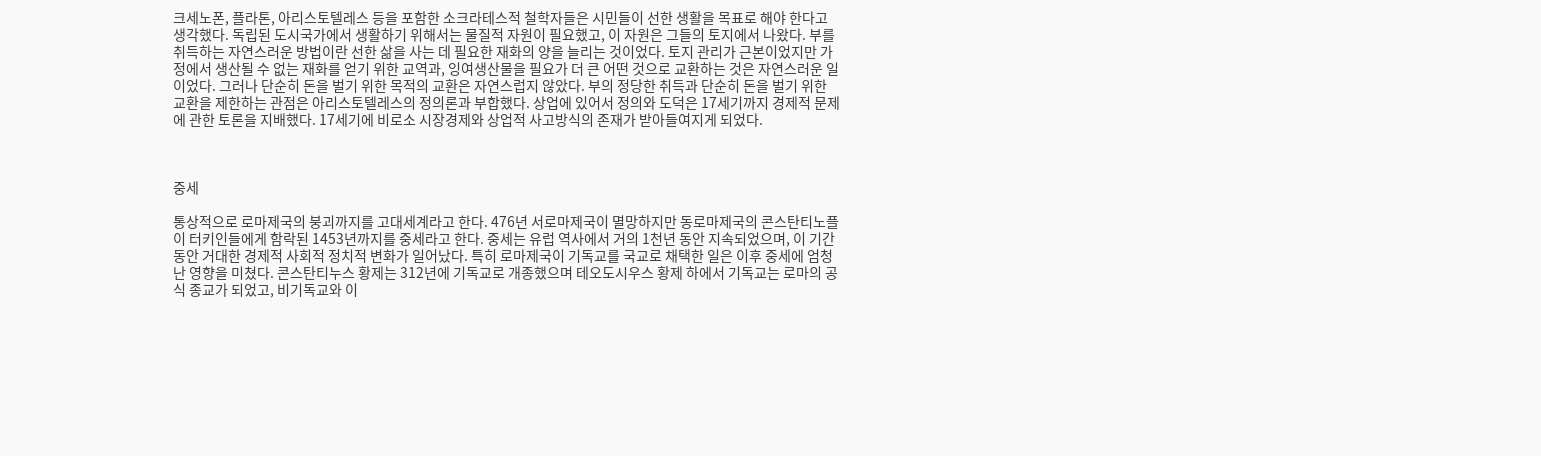크세노폰, 플라톤, 아리스토텔레스 등을 포함한 소크라테스적 철학자들은 시민들이 선한 생활을 목표로 해야 한다고 생각했다. 독립된 도시국가에서 생활하기 위해서는 물질적 자원이 필요했고, 이 자원은 그들의 토지에서 나왔다. 부를 취득하는 자연스러운 방법이란 선한 삶을 사는 데 필요한 재화의 양을 늘리는 것이었다. 토지 관리가 근본이었지만 가정에서 생산될 수 없는 재화를 얻기 위한 교역과, 잉여생산물을 필요가 더 큰 어떤 것으로 교환하는 것은 자연스러운 일이었다. 그러나 단순히 돈을 벌기 위한 목적의 교환은 자연스럽지 않았다. 부의 정당한 취득과 단순히 돈을 벌기 위한 교환을 제한하는 관점은 아리스토텔레스의 정의론과 부합했다. 상업에 있어서 정의와 도덕은 17세기까지 경제적 문제에 관한 토론을 지배했다. 17세기에 비로소 시장경제와 상업적 사고방식의 존재가 받아들여지게 되었다.



중세

통상적으로 로마제국의 붕괴까지를 고대세계라고 한다. 476년 서로마제국이 멸망하지만 동로마제국의 콘스탄티노플이 터키인들에게 함락된 1453년까지를 중세라고 한다. 중세는 유럽 역사에서 거의 1천년 동안 지속되었으며, 이 기간 동안 거대한 경제적 사회적 정치적 변화가 일어났다. 특히 로마제국이 기독교를 국교로 채택한 일은 이후 중세에 엄청난 영향을 미쳤다. 콘스탄티누스 황제는 312년에 기독교로 개종했으며 테오도시우스 황제 하에서 기독교는 로마의 공식 종교가 되었고, 비기독교와 이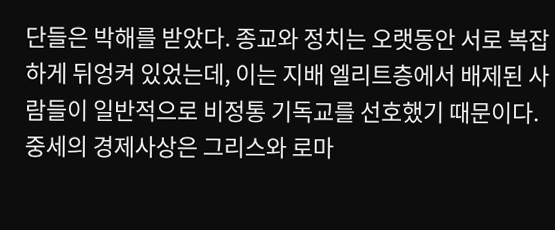단들은 박해를 받았다. 종교와 정치는 오랫동안 서로 복잡하게 뒤엉켜 있었는데, 이는 지배 엘리트층에서 배제된 사람들이 일반적으로 비정통 기독교를 선호했기 때문이다. 중세의 경제사상은 그리스와 로마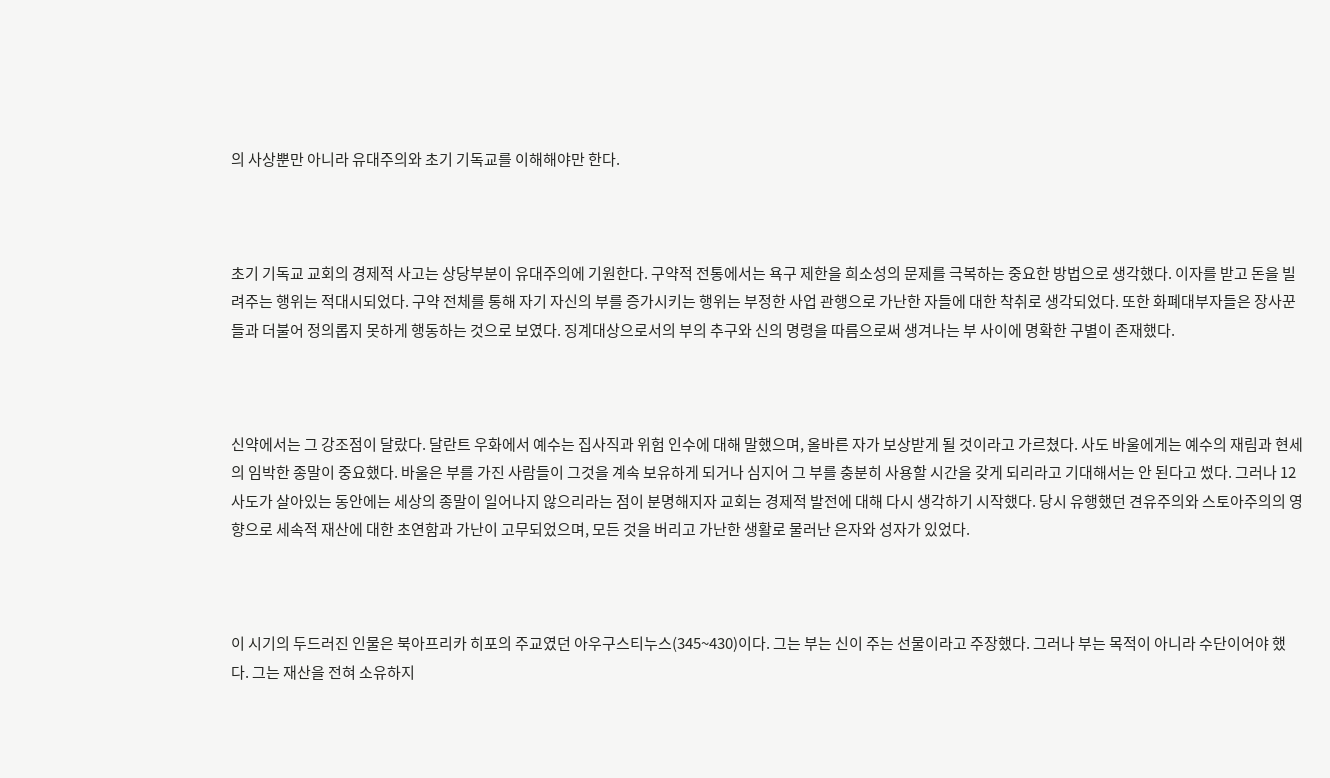의 사상뿐만 아니라 유대주의와 초기 기독교를 이해해야만 한다.



초기 기독교 교회의 경제적 사고는 상당부분이 유대주의에 기원한다. 구약적 전통에서는 욕구 제한을 희소성의 문제를 극복하는 중요한 방법으로 생각했다. 이자를 받고 돈을 빌려주는 행위는 적대시되었다. 구약 전체를 통해 자기 자신의 부를 증가시키는 행위는 부정한 사업 관행으로 가난한 자들에 대한 착취로 생각되었다. 또한 화폐대부자들은 장사꾼들과 더불어 정의롭지 못하게 행동하는 것으로 보였다. 징계대상으로서의 부의 추구와 신의 명령을 따름으로써 생겨나는 부 사이에 명확한 구별이 존재했다.



신약에서는 그 강조점이 달랐다. 달란트 우화에서 예수는 집사직과 위험 인수에 대해 말했으며, 올바른 자가 보상받게 될 것이라고 가르쳤다. 사도 바울에게는 예수의 재림과 현세의 임박한 종말이 중요했다. 바울은 부를 가진 사람들이 그것을 계속 보유하게 되거나 심지어 그 부를 충분히 사용할 시간을 갖게 되리라고 기대해서는 안 된다고 썼다. 그러나 12사도가 살아있는 동안에는 세상의 종말이 일어나지 않으리라는 점이 분명해지자 교회는 경제적 발전에 대해 다시 생각하기 시작했다. 당시 유행했던 견유주의와 스토아주의의 영향으로 세속적 재산에 대한 초연함과 가난이 고무되었으며, 모든 것을 버리고 가난한 생활로 물러난 은자와 성자가 있었다.



이 시기의 두드러진 인물은 북아프리카 히포의 주교였던 아우구스티누스(345~430)이다. 그는 부는 신이 주는 선물이라고 주장했다. 그러나 부는 목적이 아니라 수단이어야 했다. 그는 재산을 전혀 소유하지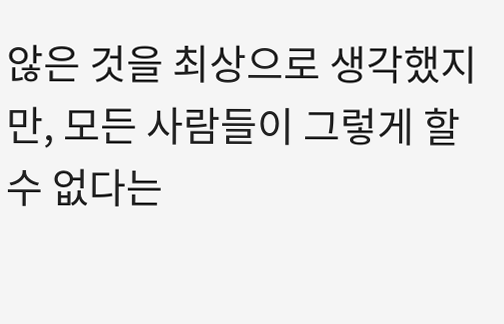않은 것을 최상으로 생각했지만, 모든 사람들이 그렇게 할 수 없다는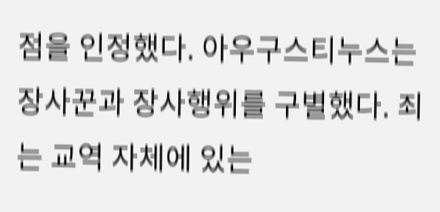점을 인정했다. 아우구스티누스는 장사꾼과 장사행위를 구별했다. 죄는 교역 자체에 있는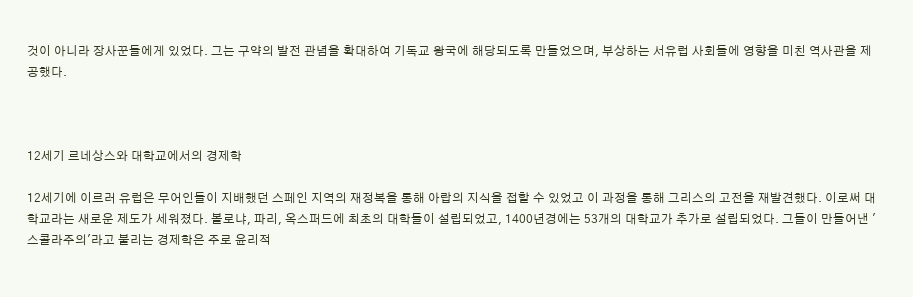것이 아니라 장사꾼들에게 있었다. 그는 구약의 발전 관념을 확대하여 기독교 왕국에 해당되도록 만들었으며, 부상하는 서유럽 사회들에 영향을 미친 역사관을 제공했다.



12세기 르네상스와 대학교에서의 경제학

12세기에 이르러 유럽은 무어인들이 지배했던 스페인 지역의 재정복을 통해 아랍의 지식을 접할 수 있었고 이 과정을 통해 그리스의 고전을 재발견했다. 이로써 대학교라는 새로운 제도가 세워졌다. 볼로냐, 파리, 옥스퍼드에 최초의 대학들이 설립되었고, 1400년경에는 53개의 대학교가 추가로 설립되었다. 그들이 만들어낸 '스콜라주의'라고 불리는 경제학은 주로 윤리적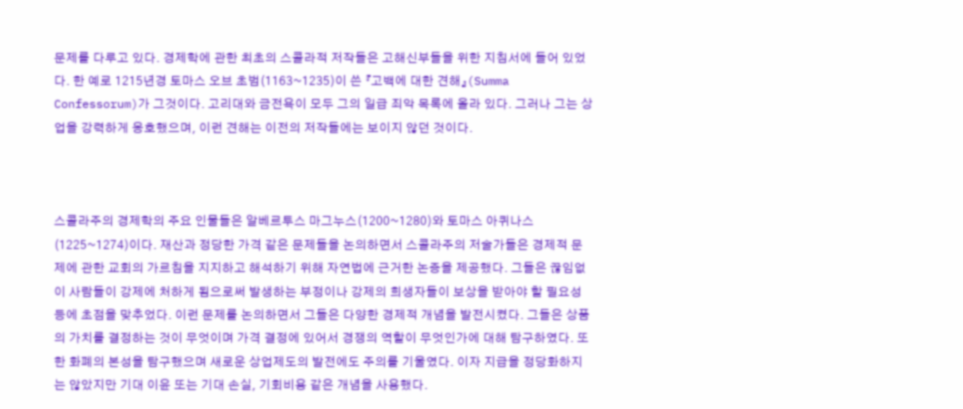문제를 다루고 있다. 경제학에 관한 최초의 스콜라적 저작들은 고해신부들을 위한 지침서에 들어 있었다. 한 예로 1215년경 토마스 오브 초범(1163~1235)이 쓴 『고백에 대한 견해』(Summa Confessorum)가 그것이다. 고리대와 금전욕이 모두 그의 일급 죄악 목록에 올라 있다. 그러나 그는 상업을 강력하게 옹호했으며, 이런 견해는 이전의 저작들에는 보이지 않던 것이다.



스콜라주의 경제학의 주요 인물들은 알베르투스 마그누스(1200~1280)와 토마스 아퀴나스(1225~1274)이다. 재산과 정당한 가격 같은 문제들을 논의하면서 스콜라주의 저술가들은 경제적 문제에 관한 교회의 가르침을 지지하고 해석하기 위해 자연법에 근거한 논증을 제공했다. 그들은 끊임없이 사람들이 강제에 처하게 됨으로써 발생하는 부정이나 강제의 희생자들이 보상을 받아야 할 필요성 등에 초점을 맞추었다. 이런 문제를 논의하면서 그들은 다양한 경제적 개념을 발전시켰다. 그들은 상품의 가치를 결정하는 것이 무엇이며 가격 결정에 있어서 경쟁의 역할이 무엇인가에 대해 탐구하였다. 또한 화폐의 본성을 탐구했으며 새로운 상업제도의 발전에도 주의를 기울였다. 이자 지급을 정당화하지는 않았지만 기대 이윤 또는 기대 손실, 기회비용 같은 개념을 사용했다.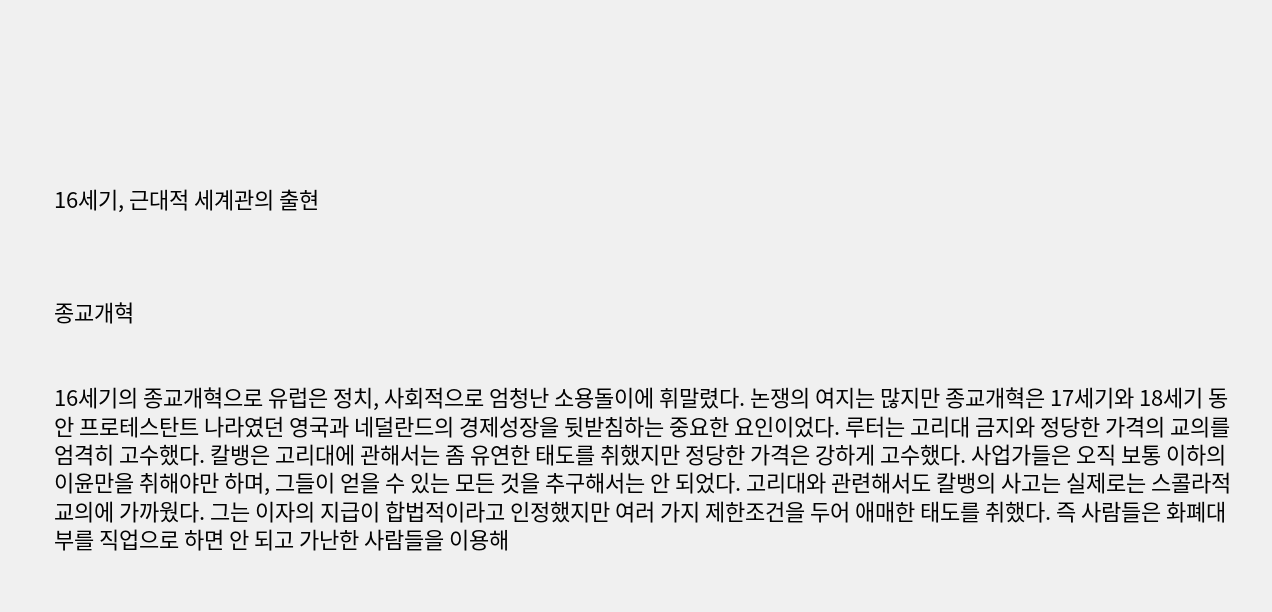16세기, 근대적 세계관의 출현



종교개혁


16세기의 종교개혁으로 유럽은 정치, 사회적으로 엄청난 소용돌이에 휘말렸다. 논쟁의 여지는 많지만 종교개혁은 17세기와 18세기 동안 프로테스탄트 나라였던 영국과 네덜란드의 경제성장을 뒷받침하는 중요한 요인이었다. 루터는 고리대 금지와 정당한 가격의 교의를 엄격히 고수했다. 칼뱅은 고리대에 관해서는 좀 유연한 태도를 취했지만 정당한 가격은 강하게 고수했다. 사업가들은 오직 보통 이하의 이윤만을 취해야만 하며, 그들이 얻을 수 있는 모든 것을 추구해서는 안 되었다. 고리대와 관련해서도 칼뱅의 사고는 실제로는 스콜라적 교의에 가까웠다. 그는 이자의 지급이 합법적이라고 인정했지만 여러 가지 제한조건을 두어 애매한 태도를 취했다. 즉 사람들은 화폐대부를 직업으로 하면 안 되고 가난한 사람들을 이용해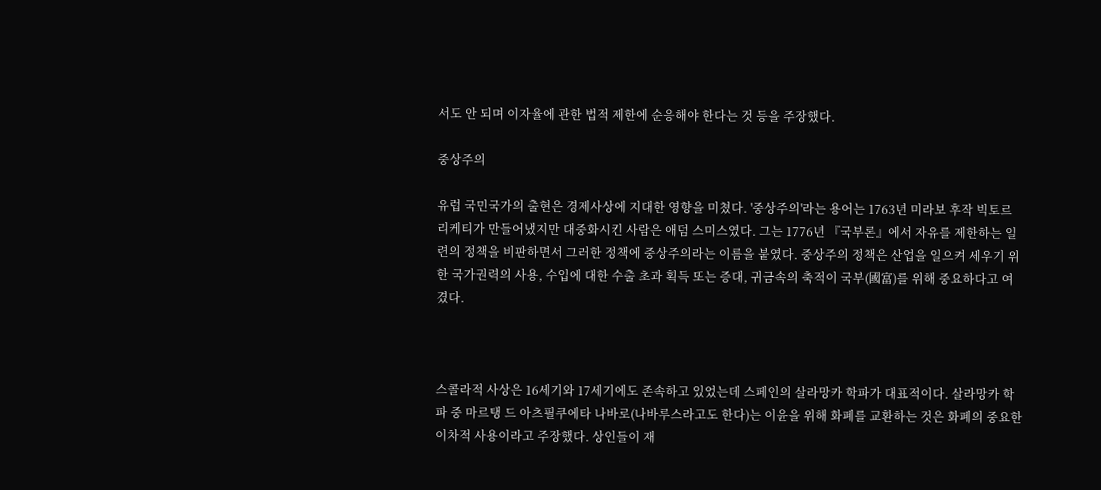서도 안 되며 이자율에 관한 법적 제한에 순응해야 한다는 것 등을 주장했다.

중상주의

유럽 국민국가의 출현은 경제사상에 지대한 영향을 미쳤다. '중상주의'라는 용어는 1763년 미라보 후작 빅토르 리케티가 만들어냈지만 대중화시킨 사람은 애덤 스미스였다. 그는 1776년 『국부론』에서 자유를 제한하는 일련의 정책을 비판하면서 그러한 정책에 중상주의라는 이름을 붙였다. 중상주의 정책은 산업을 일으켜 세우기 위한 국가권력의 사용, 수입에 대한 수출 초과 획득 또는 증대, 귀금속의 축적이 국부(國富)를 위해 중요하다고 여겼다.



스콜라적 사상은 16세기와 17세기에도 존속하고 있었는데 스페인의 살라망카 학파가 대표적이다. 살라망카 학파 중 마르탱 드 아츠필쿠에타 나바로(나바루스라고도 한다)는 이윤을 위해 화폐를 교환하는 것은 화폐의 중요한 이차적 사용이라고 주장했다. 상인들이 재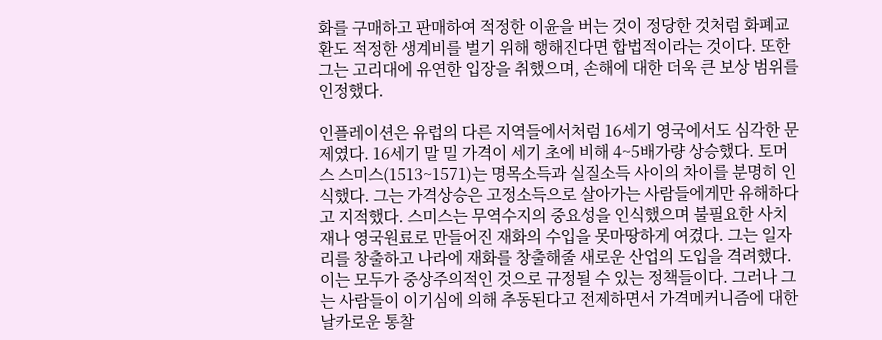화를 구매하고 판매하여 적정한 이윤을 버는 것이 정당한 것처럼 화폐교환도 적정한 생계비를 벌기 위해 행해진다면 합법적이라는 것이다. 또한 그는 고리대에 유연한 입장을 취했으며, 손해에 대한 더욱 큰 보상 범위를 인정했다.

인플레이션은 유럽의 다른 지역들에서처럼 16세기 영국에서도 심각한 문제였다. 16세기 말 밀 가격이 세기 초에 비해 4~5배가량 상승했다. 토머스 스미스(1513~1571)는 명목소득과 실질소득 사이의 차이를 분명히 인식했다. 그는 가격상승은 고정소득으로 살아가는 사람들에게만 유해하다고 지적했다. 스미스는 무역수지의 중요성을 인식했으며 불필요한 사치재나 영국원료로 만들어진 재화의 수입을 못마땅하게 여겼다. 그는 일자리를 창출하고 나라에 재화를 창출해줄 새로운 산업의 도입을 격려했다. 이는 모두가 중상주의적인 것으로 규정될 수 있는 정책들이다. 그러나 그는 사람들이 이기심에 의해 추동된다고 전제하면서 가격메커니즘에 대한 날카로운 통찰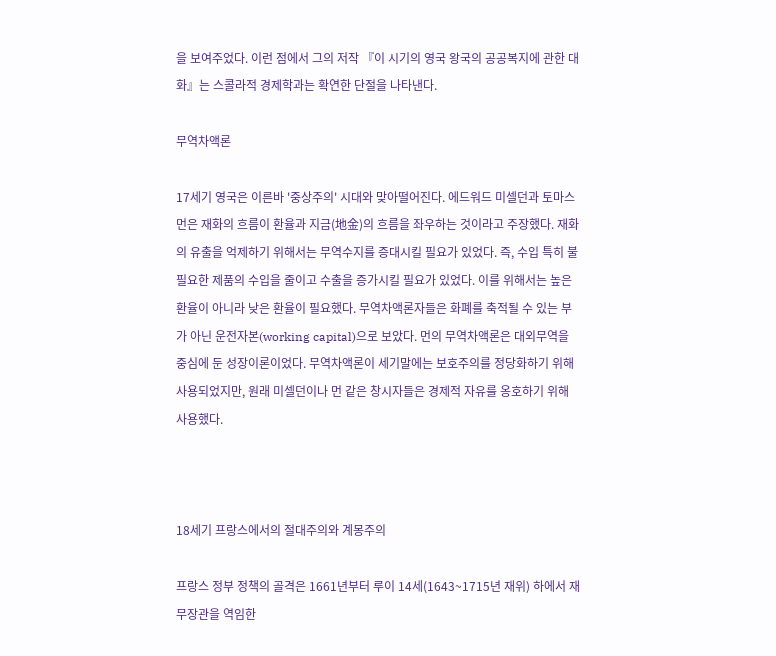을 보여주었다. 이런 점에서 그의 저작 『이 시기의 영국 왕국의 공공복지에 관한 대화』는 스콜라적 경제학과는 확연한 단절을 나타낸다.

무역차액론

17세기 영국은 이른바 '중상주의' 시대와 맞아떨어진다. 에드워드 미셀던과 토마스 먼은 재화의 흐름이 환율과 지금(地金)의 흐름을 좌우하는 것이라고 주장했다. 재화의 유출을 억제하기 위해서는 무역수지를 증대시킬 필요가 있었다. 즉, 수입 특히 불필요한 제품의 수입을 줄이고 수출을 증가시킬 필요가 있었다. 이를 위해서는 높은 환율이 아니라 낮은 환율이 필요했다. 무역차액론자들은 화폐를 축적될 수 있는 부가 아닌 운전자본(working capital)으로 보았다. 먼의 무역차액론은 대외무역을 중심에 둔 성장이론이었다. 무역차액론이 세기말에는 보호주의를 정당화하기 위해 사용되었지만, 원래 미셀던이나 먼 같은 창시자들은 경제적 자유를 옹호하기 위해 사용했다.



18세기 프랑스에서의 절대주의와 계몽주의

프랑스 정부 정책의 골격은 1661년부터 루이 14세(1643~1715년 재위) 하에서 재무장관을 역임한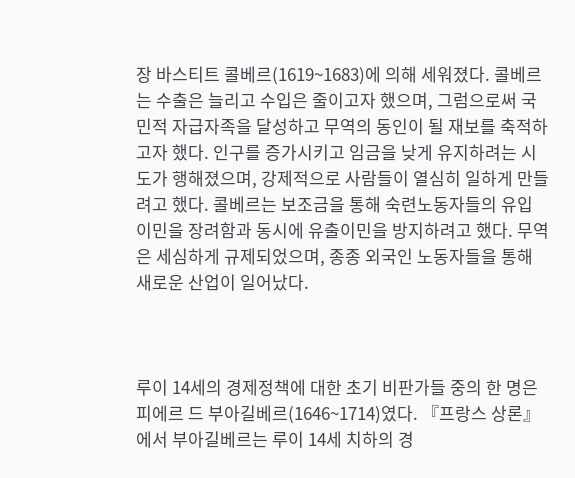장 바스티트 콜베르(1619~1683)에 의해 세워졌다. 콜베르는 수출은 늘리고 수입은 줄이고자 했으며, 그럼으로써 국민적 자급자족을 달성하고 무역의 동인이 될 재보를 축적하고자 했다. 인구를 증가시키고 임금을 낮게 유지하려는 시도가 행해졌으며, 강제적으로 사람들이 열심히 일하게 만들려고 했다. 콜베르는 보조금을 통해 숙련노동자들의 유입 이민을 장려함과 동시에 유출이민을 방지하려고 했다. 무역은 세심하게 규제되었으며, 종종 외국인 노동자들을 통해 새로운 산업이 일어났다.



루이 14세의 경제정책에 대한 초기 비판가들 중의 한 명은 피에르 드 부아길베르(1646~1714)였다. 『프랑스 상론』에서 부아길베르는 루이 14세 치하의 경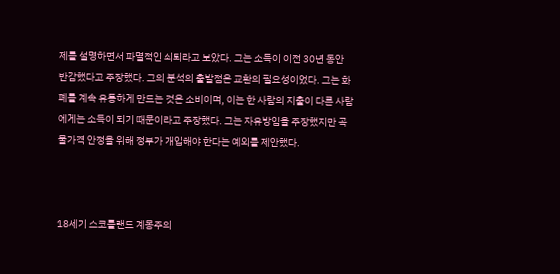제를 설명하면서 파멸적인 쇠퇴라고 보았다. 그는 소득이 이전 30년 동안 반감했다고 주장했다. 그의 분석의 출발점은 교환의 필요성이었다. 그는 화폐를 계속 유통하게 만드는 것은 소비이며, 이는 한 사람의 지출이 다른 사람에게는 소득이 되기 때문이라고 주장했다. 그는 자유방임을 주장했지만 곡물가격 안정을 위해 정부가 개입해야 한다는 예외를 제안했다.



18세기 스코틀랜드 계몽주의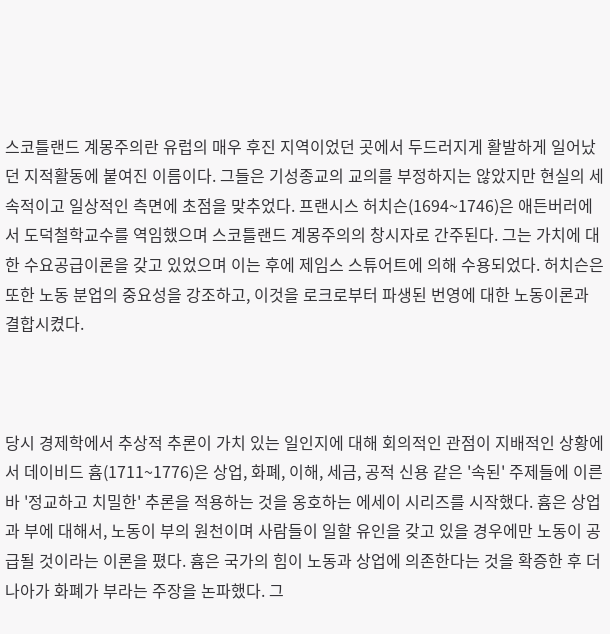스코틀랜드 계몽주의란 유럽의 매우 후진 지역이었던 곳에서 두드러지게 활발하게 일어났던 지적활동에 붙여진 이름이다. 그들은 기성종교의 교의를 부정하지는 않았지만 현실의 세속적이고 일상적인 측면에 초점을 맞추었다. 프랜시스 허치슨(1694~1746)은 애든버러에서 도덕철학교수를 역임했으며 스코틀랜드 계몽주의의 창시자로 간주된다. 그는 가치에 대한 수요공급이론을 갖고 있었으며 이는 후에 제임스 스튜어트에 의해 수용되었다. 허치슨은 또한 노동 분업의 중요성을 강조하고, 이것을 로크로부터 파생된 번영에 대한 노동이론과 결합시켰다.



당시 경제학에서 추상적 추론이 가치 있는 일인지에 대해 회의적인 관점이 지배적인 상황에서 데이비드 흄(1711~1776)은 상업, 화폐, 이해, 세금, 공적 신용 같은 '속된' 주제들에 이른바 '정교하고 치밀한' 추론을 적용하는 것을 옹호하는 에세이 시리즈를 시작했다. 흄은 상업과 부에 대해서, 노동이 부의 원천이며 사람들이 일할 유인을 갖고 있을 경우에만 노동이 공급될 것이라는 이론을 폈다. 흄은 국가의 힘이 노동과 상업에 의존한다는 것을 확증한 후 더 나아가 화폐가 부라는 주장을 논파했다. 그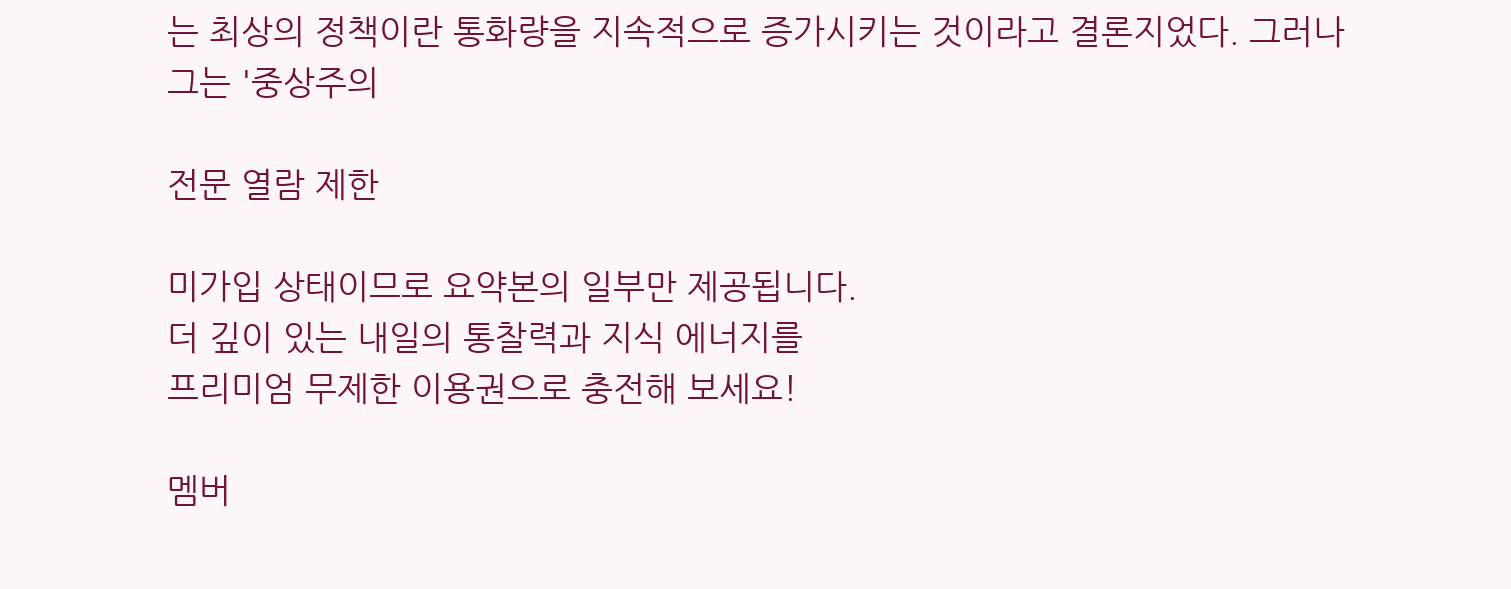는 최상의 정책이란 통화량을 지속적으로 증가시키는 것이라고 결론지었다. 그러나 그는 '중상주의

전문 열람 제한

미가입 상태이므로 요약본의 일부만 제공됩니다.
더 깊이 있는 내일의 통찰력과 지식 에너지를
프리미엄 무제한 이용권으로 충전해 보세요!

멤버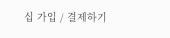십 가입 / 결제하기